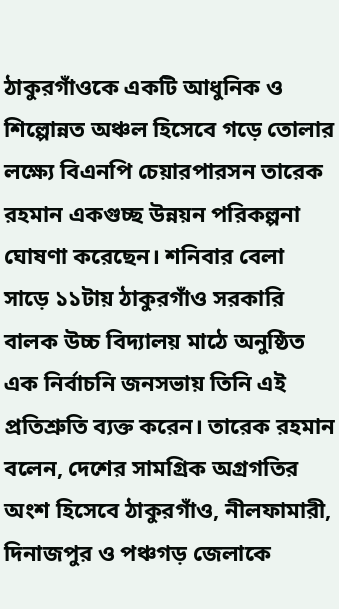ঠাকুরগাঁওকে একটি আধুনিক ও শিল্পোন্নত অঞ্চল হিসেবে গড়ে তোলার লক্ষ্যে বিএনপি চেয়ারপারসন তারেক রহমান একগুচ্ছ উন্নয়ন পরিকল্পনা ঘোষণা করেছেন। শনিবার বেলা সাড়ে ১১টায় ঠাকুরগাঁও সরকারি বালক উচ্চ বিদ্যালয় মাঠে অনুষ্ঠিত এক নির্বাচনি জনসভায় তিনি এই প্রতিশ্রুতি ব্যক্ত করেন। তারেক রহমান বলেন, দেশের সামগ্রিক অগ্রগতির অংশ হিসেবে ঠাকুরগাঁও, নীলফামারী, দিনাজপুর ও পঞ্চগড় জেলাকে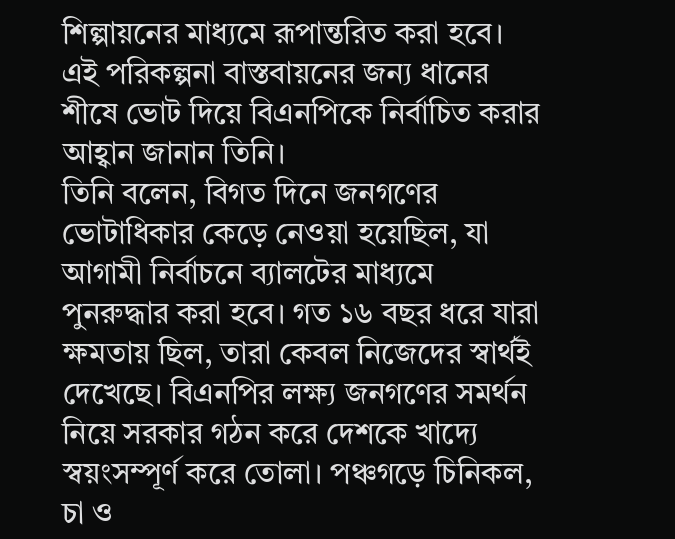শিল্পায়নের মাধ্যমে রূপান্তরিত করা হবে। এই পরিকল্পনা বাস্তবায়নের জন্য ধানের শীষে ভোট দিয়ে বিএনপিকে নির্বাচিত করার আহ্বান জানান তিনি।
তিনি বলেন, বিগত দিনে জনগণের ভোটাধিকার কেড়ে নেওয়া হয়েছিল, যা আগামী নির্বাচনে ব্যালটের মাধ্যমে পুনরুদ্ধার করা হবে। গত ১৬ বছর ধরে যারা ক্ষমতায় ছিল, তারা কেবল নিজেদের স্বার্থই দেখেছে। বিএনপির লক্ষ্য জনগণের সমর্থন নিয়ে সরকার গঠন করে দেশকে খাদ্যে স্বয়ংসম্পূর্ণ করে তোলা। পঞ্চগড়ে চিনিকল, চা ও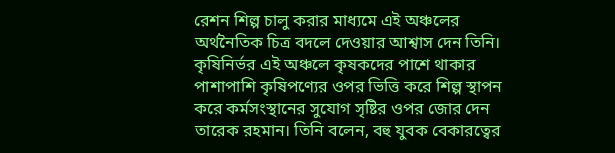রেশন শিল্প চালু করার মাধ্যমে এই অঞ্চলের অর্থনৈতিক চিত্র বদলে দেওয়ার আশ্বাস দেন তিনি।
কৃষিনির্ভর এই অঞ্চলে কৃষকদের পাশে থাকার পাশাপাশি কৃষিপণ্যের ওপর ভিত্তি করে শিল্প স্থাপন করে কর্মসংস্থানের সুযোগ সৃষ্টির ওপর জোর দেন তারেক রহমান। তিনি বলেন, বহু যুবক বেকারত্বের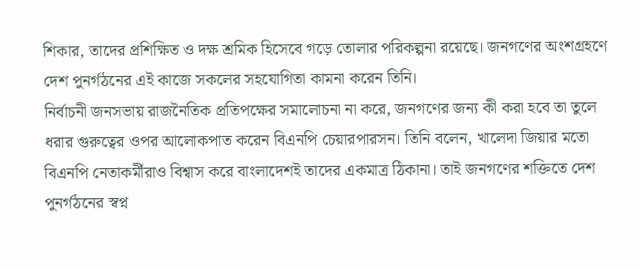শিকার, তাদের প্রশিক্ষিত ও দক্ষ শ্রমিক হিসেবে গড়ে তোলার পরিকল্পনা রয়েছে। জনগণের অংশগ্রহণে দেশ পুনর্গঠনের এই কাজে সকলের সহযোগিতা কামনা করেন তিনি।
নির্বাচনী জনসভায় রাজনৈতিক প্রতিপক্ষের সমালোচনা না করে, জনগণের জন্য কী করা হবে তা তুলে ধরার গুরুত্বের ওপর আলোকপাত করেন বিএনপি চেয়ারপারসন। তিনি বলেন, খালেদা জিয়ার মতো বিএনপি নেতাকর্মীরাও বিশ্বাস করে বাংলাদেশই তাদের একমাত্র ঠিকানা। তাই জনগণের শক্তিতে দেশ পুনর্গঠনের স্বপ্ন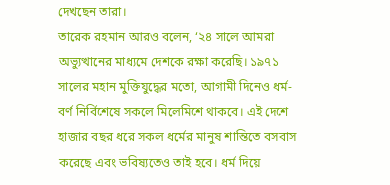দেখছেন তারা।
তারেক রহমান আরও বলেন, ‘২৪ সালে আমরা অভ্যুত্থানের মাধ্যমে দেশকে রক্ষা করেছি। ১৯৭১ সালের মহান মুক্তিযুদ্ধের মতো, আগামী দিনেও ধর্ম-বর্ণ নির্বিশেষে সকলে মিলেমিশে থাকবে। এই দেশে হাজার বছর ধরে সকল ধর্মের মানুষ শান্তিতে বসবাস করেছে এবং ভবিষ্যতেও তাই হবে। ধর্ম দিয়ে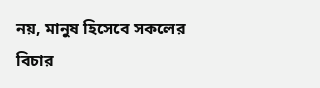নয়, মানুষ হিসেবে সকলের বিচার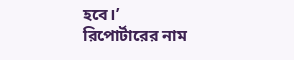হবে।’
রিপোর্টারের নাম